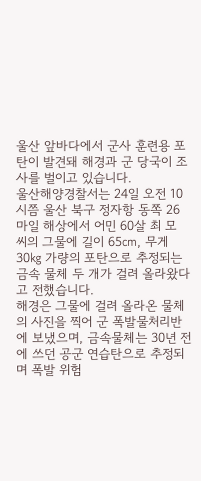울산 앞바다에서 군사 훈련용 포탄이 발견돼 해경과 군 당국이 조사를 벌이고 있습니다.
울산해양경찰서는 24일 오전 10시쯤 울산 북구 정자항 동쪽 26마일 해상에서 어민 60살 최 모 씨의 그물에 길이 65㎝, 무게 30㎏ 가량의 포탄으로 추정되는 금속 물체 두 개가 걸려 올라왔다고 전했습니다.
해경은 그물에 걸려 올라온 물체의 사진을 찍어 군 폭발물처리반에 보냈으며, 금속물체는 30년 전에 쓰던 공군 연습탄으로 추정되며 폭발 위험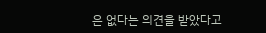은 없다는 의견을 받았다고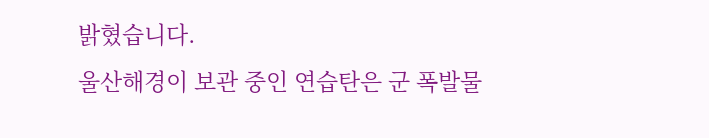밝혔습니다.
울산해경이 보관 중인 연습탄은 군 폭발물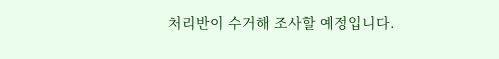처리반이 수거해 조사할 예정입니다.